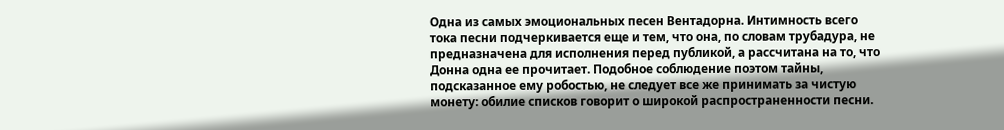Одна из самых эмоциональных песен Вентадорна. Интимность всего тока песни подчеркивается еще и тем, что она, по словам трубадура, не предназначена для исполнения перед публикой, а рассчитана на то, что Донна одна ее прочитает. Подобное соблюдение поэтом тайны, подсказанное ему робостью, не следует все же принимать за чистую монету: обилие списков говорит о широкой распространенности песни.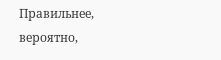Правильнее, вероятно,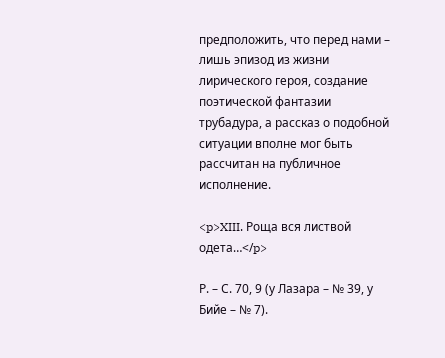предположить, что перед нами – лишь эпизод из жизни лирического героя, создание поэтической фантазии трубадура, а рассказ о подобной ситуации вполне мог быть рассчитан на публичное исполнение.

<p>XIII. Роща вся листвой одета…</p>

Р. – С. 70, 9 (у Лазара – № 39, у Бийе – № 7).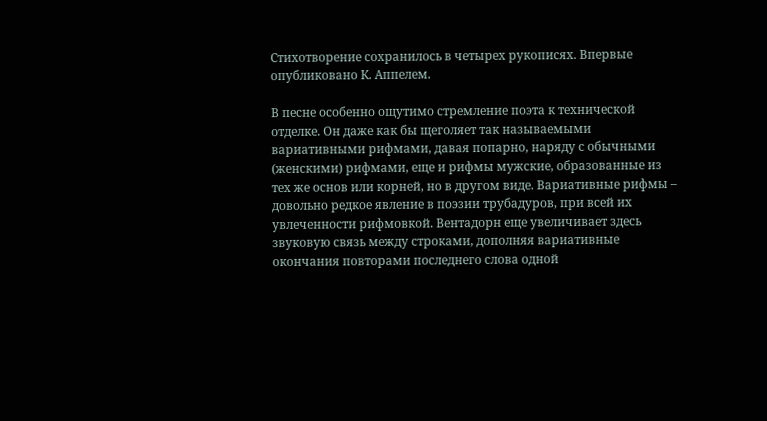Стихотворение сохранилось в четырех рукописях. Впервые опубликовано К. Аппелем.

В песне особенно ощутимо стремление поэта к технической отделке. Он даже как бы щеголяет так называемыми вариативными рифмами, давая попарно, наряду с обычными (женскими) рифмами, еще и рифмы мужские, образованные из тех же основ или корней, но в другом виде. Вариативные рифмы – довольно редкое явление в поэзии трубадуров, при всей их увлеченности рифмовкой. Вентадорн еще увеличивает здесь звуковую связь между строками, дополняя вариативные окончания повторами последнего слова одной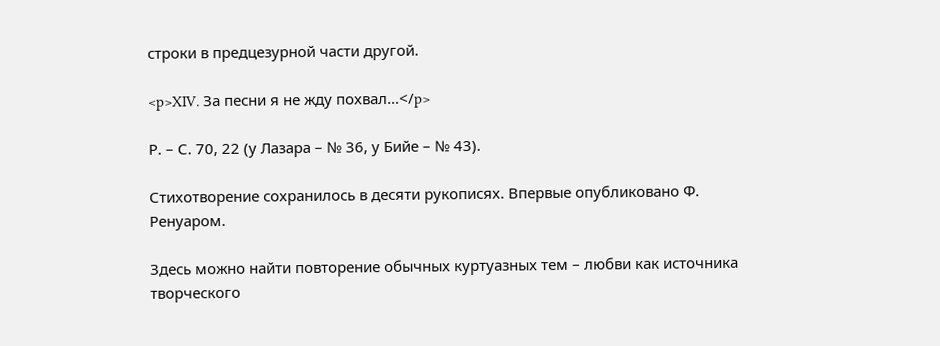строки в предцезурной части другой.

<p>XIV. За песни я не жду похвал…</p>

Р. – С. 70, 22 (у Лазара – № 36, у Бийе – № 43).

Стихотворение сохранилось в десяти рукописях. Впервые опубликовано Ф. Ренуаром.

Здесь можно найти повторение обычных куртуазных тем – любви как источника творческого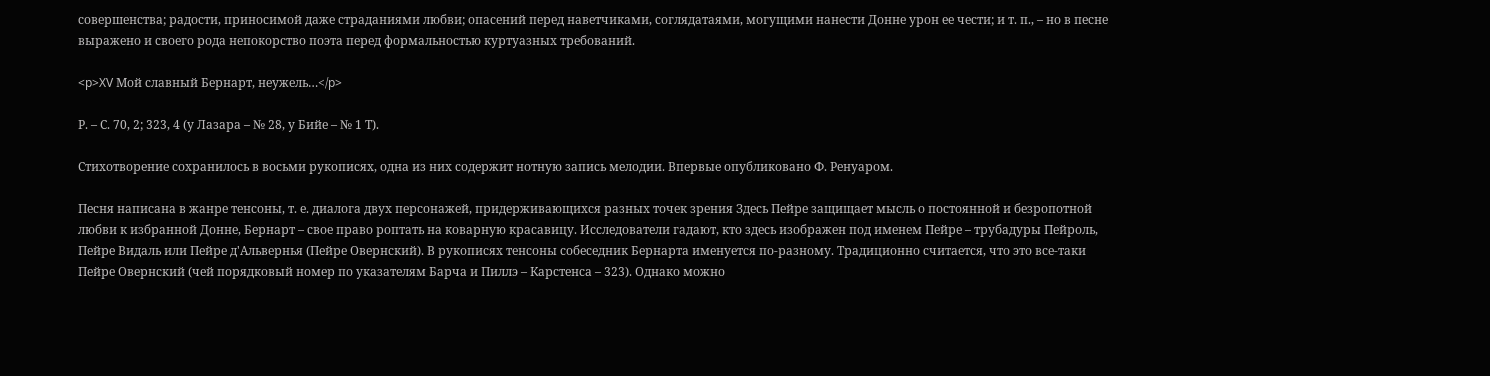совершенства; радости, приносимой даже страданиями любви; опасений перед наветчиками, соглядатаями, могущими нанести Донне урон ее чести; и т. п., – но в песне выражено и своего рода непокорство поэта перед формальностью куртуазных требований.

<p>XV Мой славный Бернарт, неужель…</p>

Р. – С. 70, 2; 323, 4 (у Лазара – № 28, у Бийе – № 1 Т).

Стихотворение сохранилось в восьми рукописях, одна из них содержит нотную запись мелодии. Впервые опубликовано Ф. Ренуаром.

Песня написана в жанре тенсоны, т. е. диалога двух персонажей, придерживающихся разных точек зрения Здесь Пейре защищает мысль о постоянной и безропотной любви к избранной Донне, Бернарт – свое право роптать на коварную красавицу. Исследователи гадают, кто здесь изображен под именем Пейре – трубадуры Пейроль, Пейре Видаль или Пейре д'Альвернья (Пейре Овернский). В рукописях тенсоны собеседник Бернарта именуется по-разному. Традиционно считается, что это все-таки Пейре Овернский (чей порядковый номер по указателям Барча и Пиллэ – Карстенса – 323). Однако можно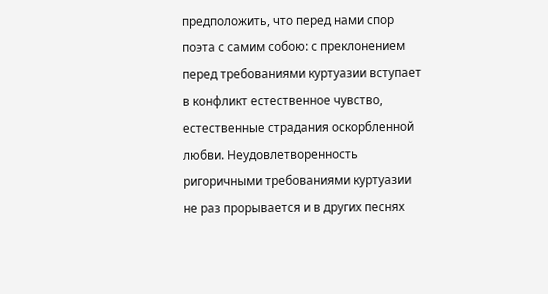предположить, что перед нами спор поэта с самим собою: с преклонением перед требованиями куртуазии вступает в конфликт естественное чувство, естественные страдания оскорбленной любви. Неудовлетворенность ригоричными требованиями куртуазии не раз прорывается и в других песнях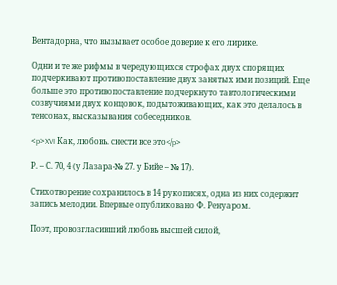Вентадорна, что вызывает особое доверие к его лирике.

Одни и те же рифмы в чередующихся строфах двух спорящих подчеркивают противопоставление двух занятых ими позиций. Еще больше это противопоставление подчеркнуто тавтологическими созвучиями двух концовок, подытоживающих, как это делалось в тенсонах, высказывания собеседников.

<p>XVI Как, любовь. снести все это</p>

Р. – С. 70, 4 (у Лазара-№ 27. у Бийе – № 17).

Стихотворение сохранилось в 14 рукописях, одна из них содержит запись мелодии. Впервые опубликовано Ф. Ренуаром.

Поэт, провозгласивший любовь высшей силой,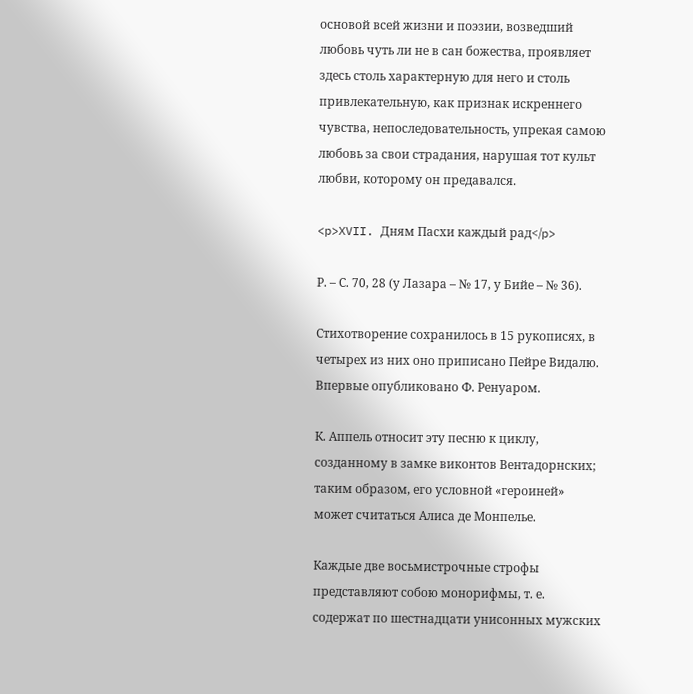основой всей жизни и поэзии, возведший любовь чуть ли не в сан божества, проявляет здесь столь характерную для него и столь привлекательную, как признак искреннего чувства, непоследовательность, упрекая самою любовь за свои страдания, нарушая тот культ любви, которому он предавался.

<p>XVII. Дням Пасхи каждый рад</p>

Р. – С. 70, 28 (у Лазара – № 17, у Бийе – № 36).

Стихотворение сохранилось в 15 рукописях, в четырех из них оно приписано Пейре Видалю. Впервые опубликовано Ф. Ренуаром.

К. Аппель относит эту песню к циклу, созданному в замке виконтов Вентадорнских; таким образом, его условной «героиней» может считаться Алиса де Монпелье.

Каждые две восьмистрочные строфы представляют собою монорифмы, т. е. содержат по шестнадцати унисонных мужских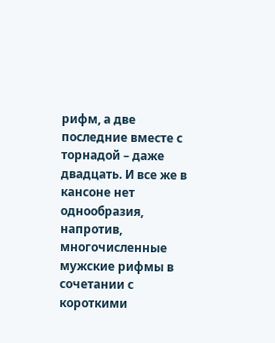рифм, а две последние вместе с торнадой – даже двадцать. И все же в кансоне нет однообразия, напротив, многочисленные мужские рифмы в сочетании с короткими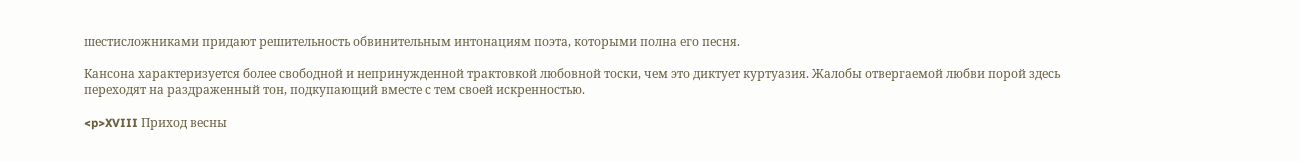шестисложниками придают решительность обвинительным интонациям поэта, которыми полна его песня.

Кансона характеризуется более свободной и непринужденной трактовкой любовной тоски, чем это диктует куртуазия. Жалобы отвергаемой любви порой здесь переходят на раздраженный тон, подкупающий вместе с тем своей искренностью.

<p>XVIII Приход весны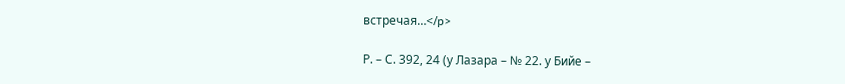встречая…</p>

Р. – С. 392, 24 (у Лазара – № 22. у Бийе –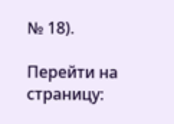№ 18).

Перейти на страницу: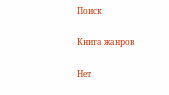Поиск

Книга жанров

Нет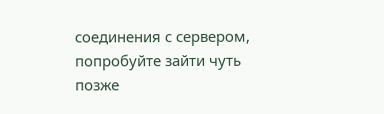соединения с сервером, попробуйте зайти чуть позже